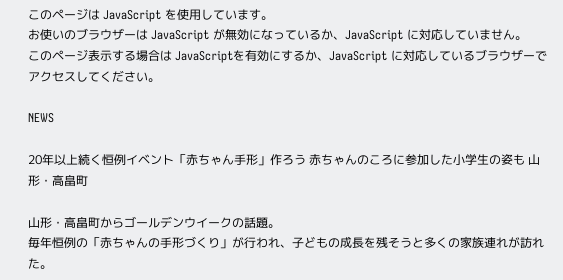このページは JavaScript を使用しています。
お使いのブラウザーは JavaScript が無効になっているか、JavaScript に対応していません。
このページ表示する場合は JavaScriptを有効にするか、JavaScript に対応しているブラウザーでアクセスしてください。

NEWS

20年以上続く恒例イベント「赤ちゃん手形」作ろう 赤ちゃんのころに参加した小学生の姿も 山形・高畠町

山形・高畠町からゴールデンウイークの話題。
毎年恒例の「赤ちゃんの手形づくり」が行われ、子どもの成長を残そうと多くの家族連れが訪れた。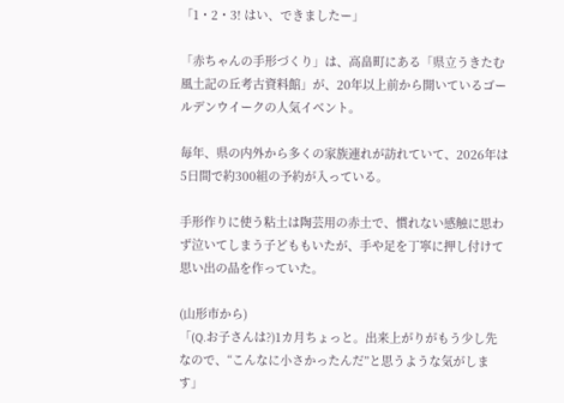「1・2・3! はい、できましたー」

「赤ちゃんの手形づくり」は、高畠町にある「県立うきたむ風土記の丘考古資料館」が、20年以上前から開いているゴールデンウイークの人気イベント。

毎年、県の内外から多くの家族連れが訪れていて、2026年は5日間で約300組の予約が入っている。

手形作りに使う粘土は陶芸用の赤土で、慣れない感触に思わず泣いてしまう子どももいたが、手や足を丁寧に押し付けて思い出の品を作っていた。

(山形市から)
「(Q.お子さんは?)1カ月ちょっと。出来上がりがもう少し先なので、“こんなに小さかったんだ”と思うような気がします」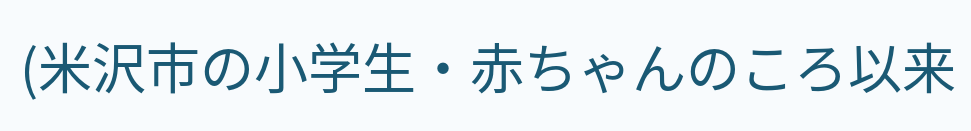(米沢市の小学生・赤ちゃんのころ以来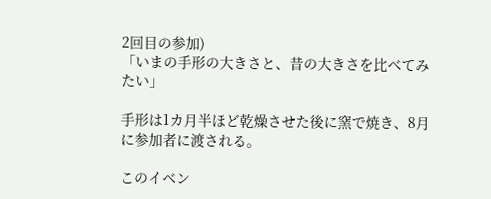2回目の参加)
「いまの手形の大きさと、昔の大きさを比べてみたい」

手形は1カ月半ほど乾燥させた後に窯で焼き、8月に参加者に渡される。

このイベン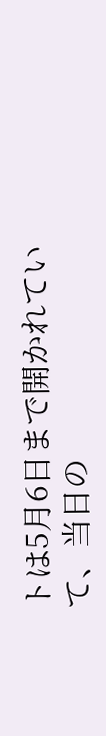トは5月6日まで開かれていて、当日の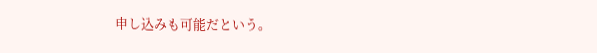申し込みも可能だという。